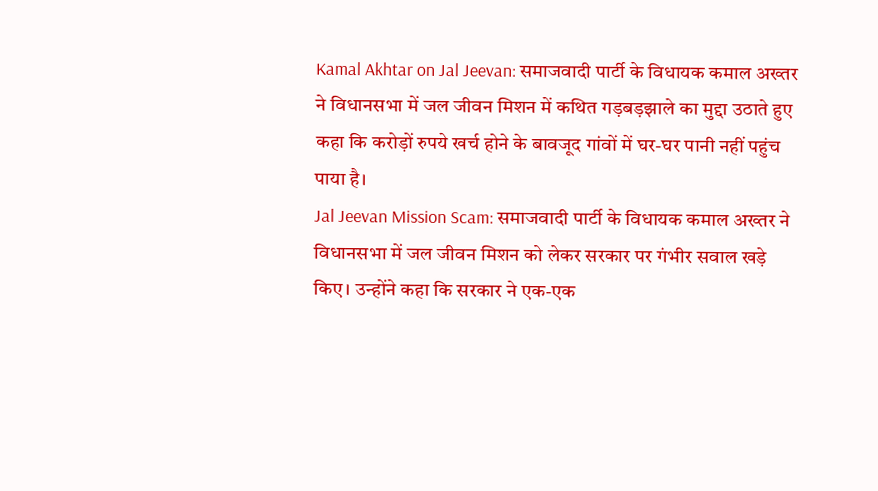Kamal Akhtar on Jal Jeevan: समाजवादी पार्टी के विधायक कमाल अख्तर ने विधानसभा में जल जीवन मिशन में कथित गड़बड़झाले का मुद्दा उठाते हुए कहा कि करोड़ों रुपये खर्च होने के बावजूद गांवों में घर-घर पानी नहीं पहुंच पाया है।
Jal Jeevan Mission Scam: समाजवादी पार्टी के विधायक कमाल अख्तर ने विधानसभा में जल जीवन मिशन को लेकर सरकार पर गंभीर सवाल खड़े किए। उन्होंने कहा कि सरकार ने एक-एक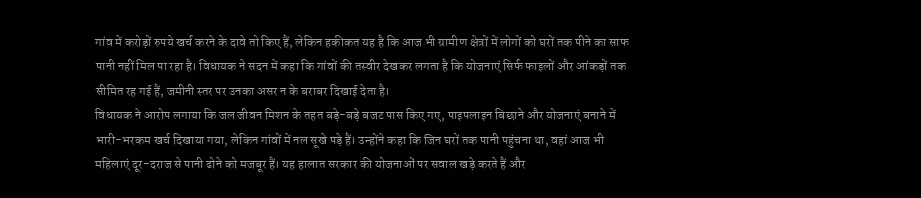गांव में करोड़ों रुपये खर्च करने के दावे तो किए हैं, लेकिन हकीकत यह है कि आज भी ग्रामीण क्षेत्रों में लोगों को घरों तक पीने का साफ पानी नहीं मिल पा रहा है। विधायक ने सदन में कहा कि गांवों की तस्वीर देखकर लगता है कि योजनाएं सिर्फ फाइलों और आंकड़ों तक सीमित रह गई हैं, जमीनी स्तर पर उनका असर न के बराबर दिखाई देता है।
विधायक ने आरोप लगाया कि जल जीवन मिशन के तहत बड़े-बड़े बजट पास किए गए, पाइपलाइन बिछाने और योजनाएं बनाने में भारी-भरकम खर्च दिखाया गया, लेकिन गांवों में नल सूखे पड़े हैं। उन्होंने कहा कि जिन घरों तक पानी पहुंचना था, वहां आज भी महिलाएं दूर-दराज से पानी ढोने को मजबूर हैं। यह हालात सरकार की योजनाओं पर सवाल खड़े करते हैं और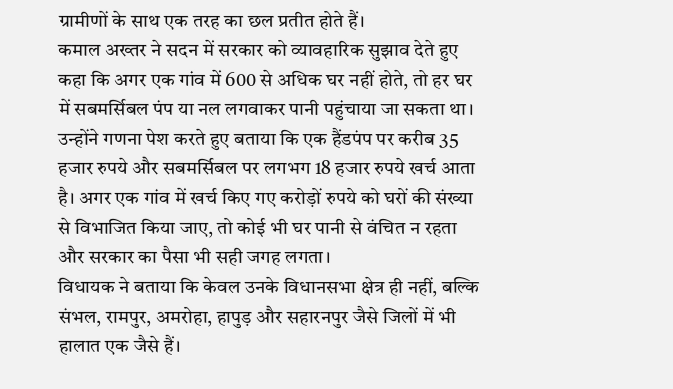ग्रामीणों के साथ एक तरह का छल प्रतीत होते हैं।
कमाल अख्तर ने सदन में सरकार को व्यावहारिक सुझाव देते हुए कहा कि अगर एक गांव में 600 से अधिक घर नहीं होते, तो हर घर में सबमर्सिबल पंप या नल लगवाकर पानी पहुंचाया जा सकता था। उन्होंने गणना पेश करते हुए बताया कि एक हैंडपंप पर करीब 35 हजार रुपये और सबमर्सिबल पर लगभग 18 हजार रुपये खर्च आता है। अगर एक गांव में खर्च किए गए करोड़ों रुपये को घरों की संख्या से विभाजित किया जाए, तो कोई भी घर पानी से वंचित न रहता और सरकार का पैसा भी सही जगह लगता।
विधायक ने बताया कि केवल उनके विधानसभा क्षेत्र ही नहीं, बल्कि संभल, रामपुर, अमरोहा, हापुड़ और सहारनपुर जैसे जिलों में भी हालात एक जैसे हैं।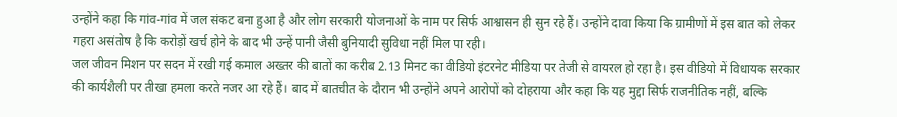उन्होंने कहा कि गांव-गांव में जल संकट बना हुआ है और लोग सरकारी योजनाओं के नाम पर सिर्फ आश्वासन ही सुन रहे हैं। उन्होंने दावा किया कि ग्रामीणों में इस बात को लेकर गहरा असंतोष है कि करोड़ों खर्च होने के बाद भी उन्हें पानी जैसी बुनियादी सुविधा नहीं मिल पा रही।
जल जीवन मिशन पर सदन में रखी गई कमाल अख्तर की बातों का करीब 2.13 मिनट का वीडियो इंटरनेट मीडिया पर तेजी से वायरल हो रहा है। इस वीडियो में विधायक सरकार की कार्यशैली पर तीखा हमला करते नजर आ रहे हैं। बाद में बातचीत के दौरान भी उन्होंने अपने आरोपों को दोहराया और कहा कि यह मुद्दा सिर्फ राजनीतिक नहीं, बल्कि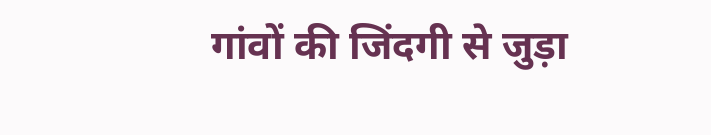गांवों की जिंदगी से जुड़ा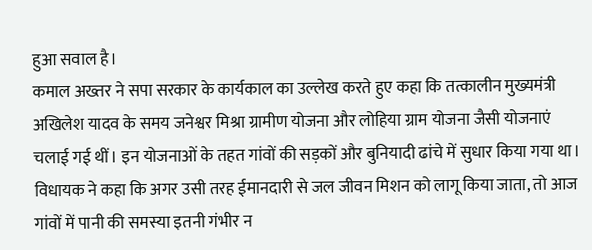हुआ सवाल है।
कमाल अख्तर ने सपा सरकार के कार्यकाल का उल्लेख करते हुए कहा कि तत्कालीन मुख्यमंत्री अखिलेश यादव के समय जनेश्वर मिश्रा ग्रामीण योजना और लोहिया ग्राम योजना जैसी योजनाएं चलाई गई थीं। इन योजनाओं के तहत गांवों की सड़कों और बुनियादी ढांचे में सुधार किया गया था। विधायक ने कहा कि अगर उसी तरह ईमानदारी से जल जीवन मिशन को लागू किया जाता, तो आज गांवों में पानी की समस्या इतनी गंभीर न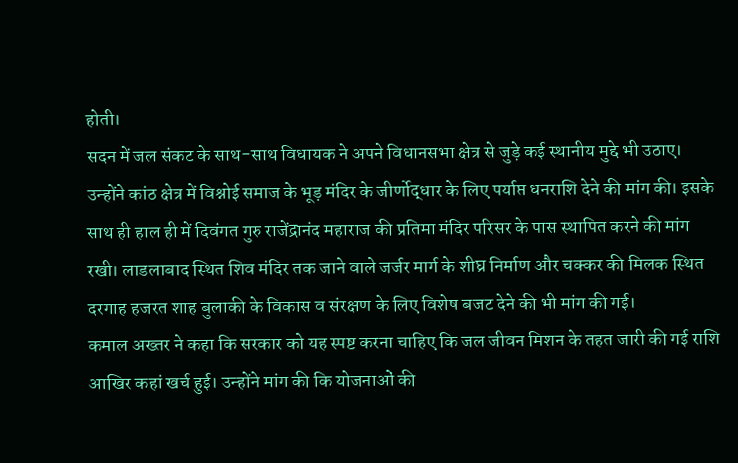होती।
सदन में जल संकट के साथ-साथ विधायक ने अपने विधानसभा क्षेत्र से जुड़े कई स्थानीय मुद्दे भी उठाए। उन्होंने कांठ क्षेत्र में विश्नोई समाज के भूड़ मंदिर के जीर्णोद्धार के लिए पर्याप्त धनराशि देने की मांग की। इसके साथ ही हाल ही में दिवंगत गुरु राजेंद्रानंद महाराज की प्रतिमा मंदिर परिसर के पास स्थापित करने की मांग रखी। लाडलाबाद स्थित शिव मंदिर तक जाने वाले जर्जर मार्ग के शीघ्र निर्माण और चक्कर की मिलक स्थित दरगाह हजरत शाह बुलाकी के विकास व संरक्षण के लिए विशेष बजट देने की भी मांग की गई।
कमाल अख्तर ने कहा कि सरकार को यह स्पष्ट करना चाहिए कि जल जीवन मिशन के तहत जारी की गई राशि आखिर कहां खर्च हुई। उन्होंने मांग की कि योजनाओं की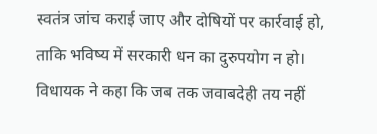स्वतंत्र जांच कराई जाए और दोषियों पर कार्रवाई हो, ताकि भविष्य में सरकारी धन का दुरुपयोग न हो। विधायक ने कहा कि जब तक जवाबदेही तय नहीं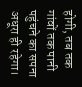होगी, तब तक गांवों तक पानी पहुंचने का सपना अधूरा ही रहेगा।